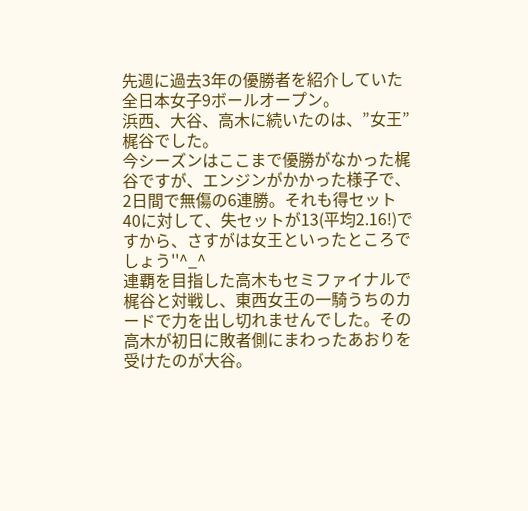先週に過去3年の優勝者を紹介していた全日本女子9ボールオープン。
浜西、大谷、高木に続いたのは、”女王”梶谷でした。
今シーズンはここまで優勝がなかった梶谷ですが、エンジンがかかった様子で、2日間で無傷の6連勝。それも得セット40に対して、失セットが13(平均2.16!)ですから、さすがは女王といったところでしょう''^_^
連覇を目指した高木もセミファイナルで梶谷と対戦し、東西女王の一騎うちのカードで力を出し切れませんでした。その高木が初日に敗者側にまわったあおりを受けたのが大谷。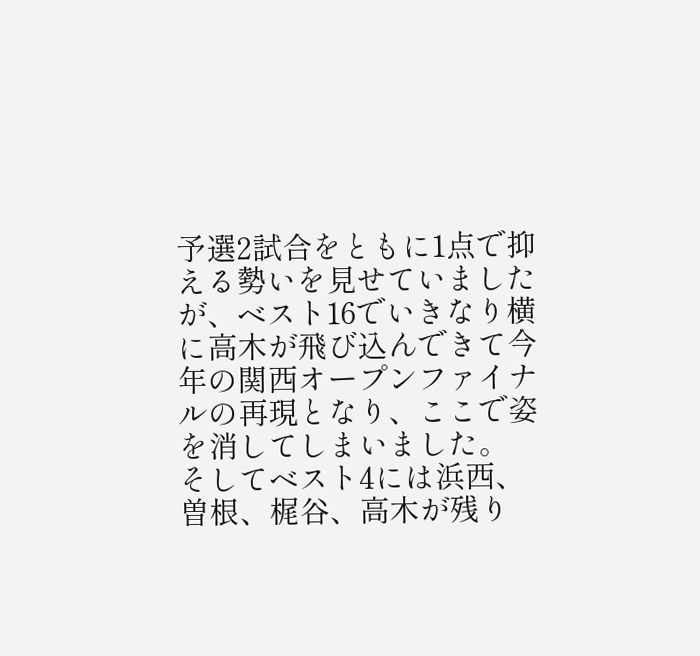予選2試合をともに1点で抑える勢いを見せていましたが、ベスト16でいきなり横に高木が飛び込んできて今年の関西オープンファイナルの再現となり、ここで姿を消してしまいました。
そしてベスト4には浜西、曽根、梶谷、高木が残り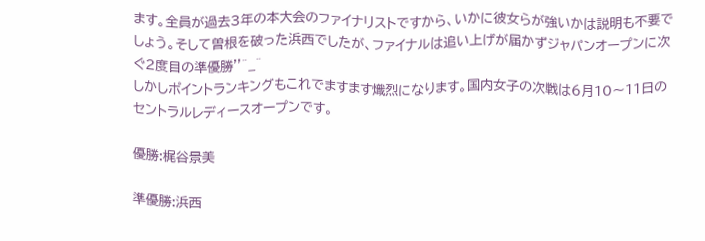ます。全員が過去3年の本大会のファイナリストですから、いかに彼女らが強いかは説明も不要でしょう。そして曽根を破った浜西でしたが、ファイナルは追い上げが届かずジャパンオープンに次ぐ2度目の準優勝''^_^
しかしポイントランキングもこれでますます熾烈になります。国内女子の次戦は6月10〜11日のセントラルレディースオープンです。

優勝:梶谷景美

準優勝:浜西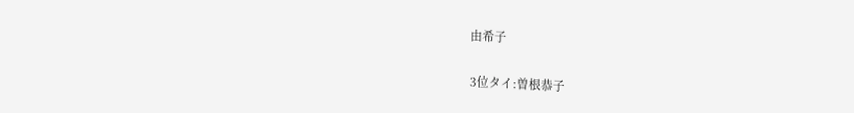由希子

3位タイ:曽根恭子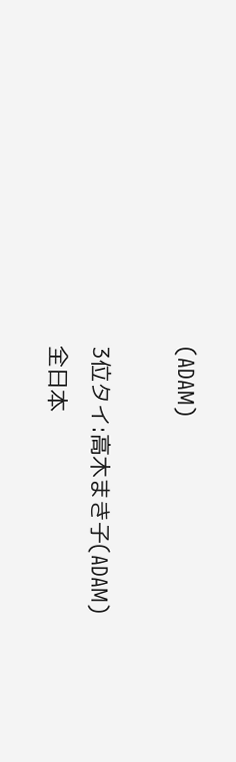(ADAM)

3位タイ:高木まき子(ADAM)
全日本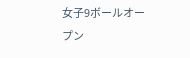女子9ボールオープン